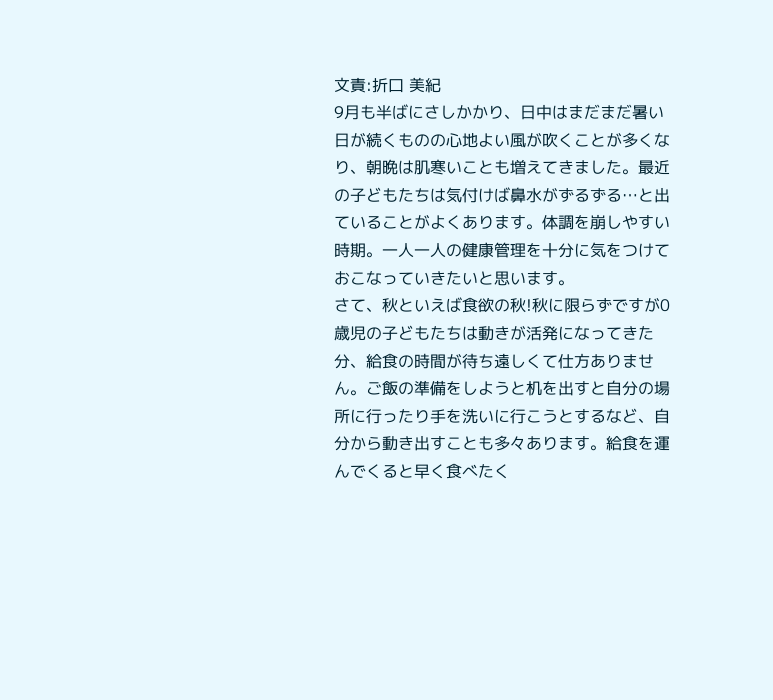文責:折口 美紀
9月も半ばにさしかかり、日中はまだまだ暑い日が続くものの心地よい風が吹くことが多くなり、朝晩は肌寒いことも増えてきました。最近の子どもたちは気付けば鼻水がずるずる…と出ていることがよくあります。体調を崩しやすい時期。一人一人の健康管理を十分に気をつけておこなっていきたいと思います。
さて、秋といえば食欲の秋!秋に限らずですが0歳児の子どもたちは動きが活発になってきた分、給食の時間が待ち遠しくて仕方ありません。ご飯の準備をしようと机を出すと自分の場所に行ったり手を洗いに行こうとするなど、自分から動き出すことも多々あります。給食を運んでくると早く食べたく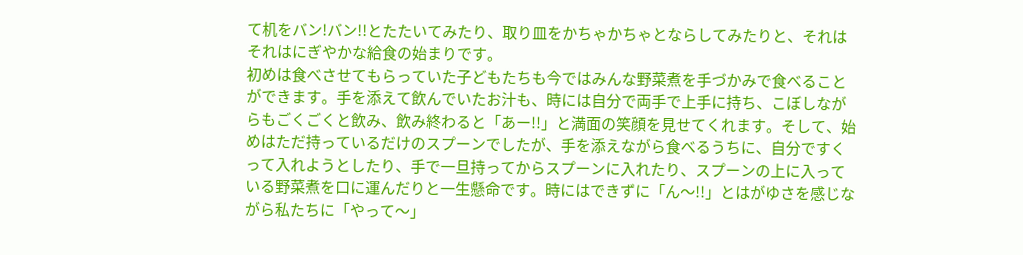て机をバン!バン!!とたたいてみたり、取り皿をかちゃかちゃとならしてみたりと、それはそれはにぎやかな給食の始まりです。
初めは食べさせてもらっていた子どもたちも今ではみんな野菜煮を手づかみで食べることができます。手を添えて飲んでいたお汁も、時には自分で両手で上手に持ち、こぼしながらもごくごくと飲み、飲み終わると「あー!!」と満面の笑顔を見せてくれます。そして、始めはただ持っているだけのスプーンでしたが、手を添えながら食べるうちに、自分ですくって入れようとしたり、手で一旦持ってからスプーンに入れたり、スプーンの上に入っている野菜煮を口に運んだりと一生懸命です。時にはできずに「ん〜!!」とはがゆさを感じながら私たちに「やって〜」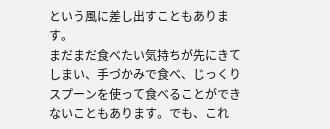という風に差し出すこともあります。
まだまだ食べたい気持ちが先にきてしまい、手づかみで食べ、じっくりスプーンを使って食べることができないこともあります。でも、これ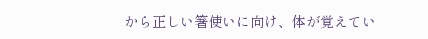から正しい箸使いに向け、体が覚えてい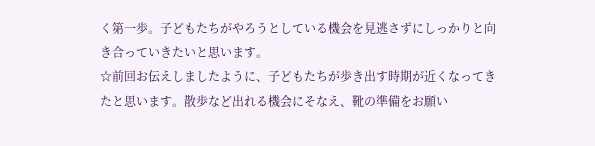く第一歩。子どもたちがやろうとしている機会を見逃さずにしっかりと向き合っていきたいと思います。
☆前回お伝えしましたように、子どもたちが歩き出す時期が近くなってきたと思います。散歩など出れる機会にそなえ、靴の準備をお願い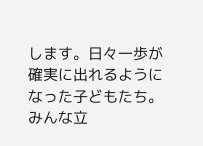します。日々一歩が確実に出れるようになった子どもたち。みんな立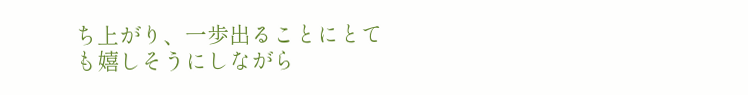ち上がり、一歩出ることにとても嬉しそうにしながら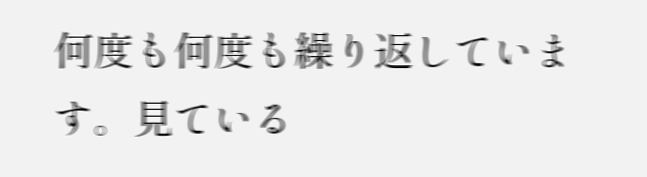何度も何度も繰り返しています。見ている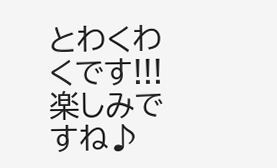とわくわくです!!!楽しみですね♪